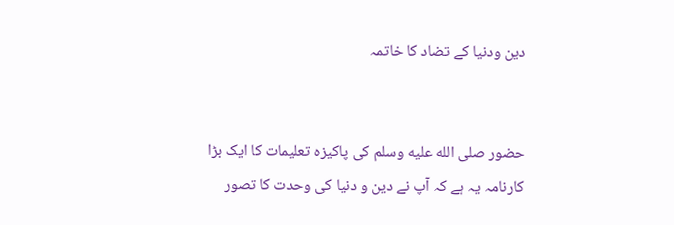دین ودنیا کے تضاد کا خاتمہ


حضور صلى الله عليه وسلم کی پاکیزہ تعلیمات کا ایک بڑا کارنامہ یہ ہے کہ آپ نے دین و دنیا کی وحدت کا تصور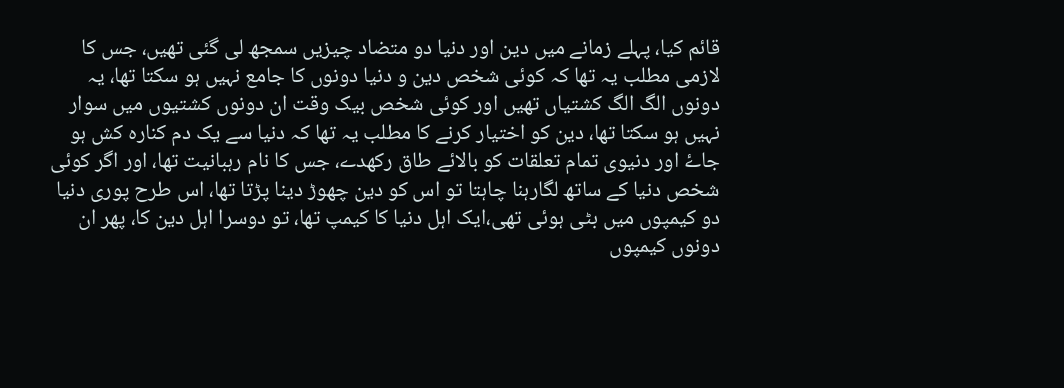قائم کیا، پہلے زمانے میں دین اور دنیا دو متضاد چیزیں سمجھ لی گئی تھیں، جس کا لازمی مطلب یہ تھا کہ کوئی شخص دین و دنیا دونوں کا جامع نہیں ہو سکتا تھا، یہ دونوں الگ الگ کشتیاں تھیں اور کوئی شخص بیک وقت ان دونوں کشتیوں میں سوار نہیں ہو سکتا تھا، دین کو اختیار کرنے کا مطلب یہ تھا کہ دنیا سے یک دم کنارہ کش ہو جاۓ اور دنیوی تمام تعلقات کو بالائے طاق رکھدے، جس کا نام رہبانیت تھا، اور اگر کوئی شخص دنیا کے ساتھ لگارہنا چاہتا تو اس کو دین چھوڑ دینا پڑتا تھا، اس طرح پوری دنیا دو کیمپوں میں بٹی ہوئی تھی،ایک اہل دنیا کا کیمپ تھا، تو دوسرا اہل دین کا، پھر ان دونوں کیمپوں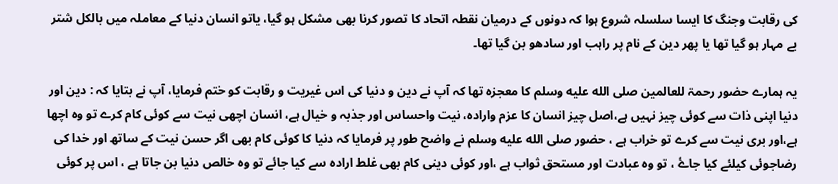کی رقابت وجنگ کا ایسا سلسلہ شروع ہوا کہ دونوں کے درمیان نقطہ اتحاد کا تصور کرنا بھی مشکل ہو گیا، یاتو انسان دنیا کے معاملہ میں بالکل شتر بے مہار ہو گیا تھا یا پھر دین کے نام پر راہب اور سادھو بن گیا تھا۔

یہ ہمارے حضور رحمۃ للعالمین صلى الله عليه وسلم کا معجزہ تھا کہ آپ نے دین و دنیا کی اس غیریت و رقابت کو ختم فرمایا، آپ نے بتایا کہ : دین اور دنیا اپنی ذات سے کوئی چیز نہیں ہے،اصل چیز انسان کا عزم وارادہ، نیت واحساس اور جذبہ و خیال ہے، انسان اچھی نیت سے کوئی کام کرے تو وہ اچھا ہے،اور بری نیت سے کرے تو خراب ہے ، حضور صلى الله عليه وسلم نے واضح طور پر فرمایا کہ دنیا کا کوئی کام بھی اگر حسن نیت کے ساتھ اور خدا کی رضاجوئی کیلئے کیا جاۓ ، تو وہ عبادت اور مستحق ثواب ہے ،اور کوئی دینی کام بھی غلط ارادہ سے کیا جائے تو وہ خالص دنیا بن جاتا ہے ، اس پر کوئی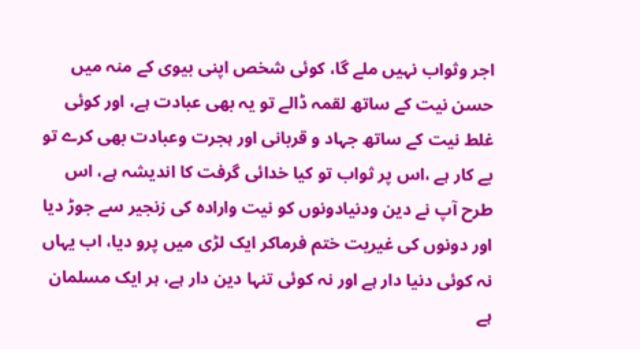اجر وثواب نہیں ملے گا، کوئی شخص اپنی بیوی کے منہ میں حسن نیت کے ساتھ لقمہ ڈالے تو یہ بھی عبادت ہے، اور کوئی غلط نیت کے ساتھ جہاد و قربانی اور ہجرت وعبادت بھی کرے تو بے کار ہے ،اس پر ثواب تو کیا خدائی گرفت کا اندیشہ ہے، اس طرح آپ نے دین ودنیادونوں کو نیت وارادہ کی زنجیر سے جوڑ دیا اور دونوں کی غیریت ختم فرماکر ایک لڑی میں پرو دیا، اب یہاں نہ کوئی دنیا دار ہے اور نہ کوئی تنہا دین دار ہے، ہر ایک مسلمان ہے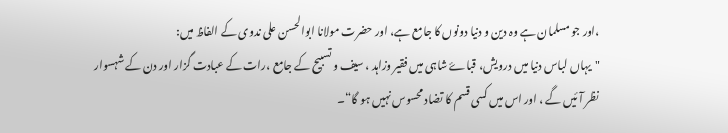،اور جو مسلمان ہے وہ دین و دنیا دونوں کا جامع ہے، اور حضرت مولانا ابوالحسن علی ندوی کے الفاظ میں:
"یہاں لباس دنیا میں درویش، قباۓ شاہی میں فقیر وزاہد ، سیف و تسبیح کے جامع ،رات کے عبادت گزار اور دن کے شہسوار نظر آئیں گے ، اور اس میں کسی قسم کا تضاد محسوس نہیں ہو گا“۔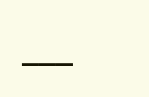___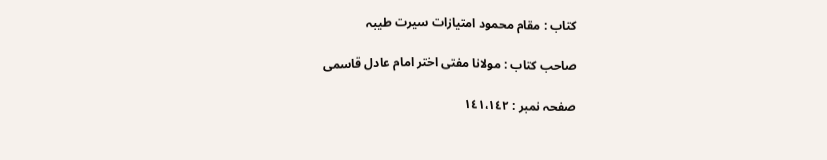کتاب : مقام محمود امتیازات سیرت طیبہ

صاحب کتاب : مولانا مفتی اختر امام عادل قاسمی

صفحہ نمبر : ١٤١،١٤٢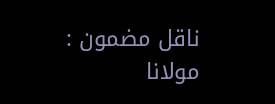ناقل مضمون : مولانا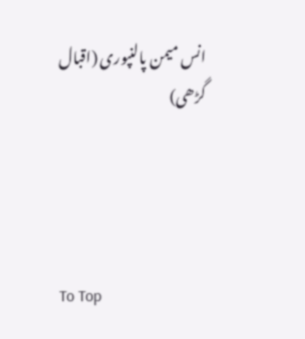انس میمن پالنپوری (اقبال گڑھی)




To Top